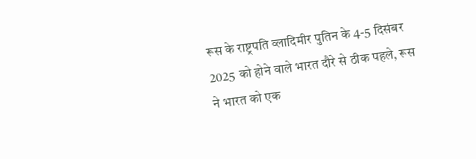रूस के राष्ट्रपति व्लादिमीर पुतिन के 4-5 दिसंबर 2025 को होने वाले भारत दौरे से ठीक पहले, रूस ने भारत को एक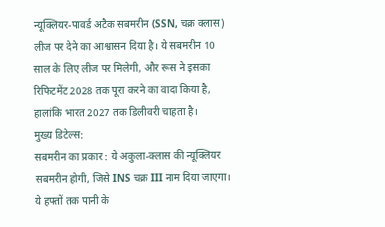न्यूक्लियर-पावर्ड अटैक सबमरीन (SSN, चक्र क्लास) लीज पर देने का आश्वासन दिया है। ये सबमरीन 10 साल के लिए लीज पर मिलेगी, और रूस ने इसका रिफिटमेंट 2028 तक पूरा करने का वादा किया है, हालांकि भारत 2027 तक डिलीवरी चाहता है।
मुख्य डिटेल्स:
सबमरीन का प्रकार : ये अकुला-क्लास की न्यूक्लियर सबमरीन होगी, जिसे INS चक्र III नाम दिया जाएगा। ये हफ्तों तक पानी के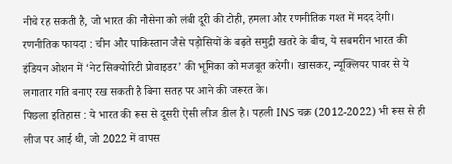नीचे रह सकती है, जो भारत की नौसेना को लंबी दूरी की टोही, हमला और रणनीतिक गश्त में मदद देगी।
रणनीतिक फायदा : चीन और पाकिस्तान जैसे पड़ोसियों के बढ़ते समुद्री खतरे के बीच, ये सबमरीन भारत की इंडियन ओशन में ‘नेट सिक्योरिटी प्रोवाइडर’ की भूमिका को मजबूत करेगी। खासकर, न्यूक्लियर पावर से ये लगातार गति बनाए रख सकती है बिना सतह पर आने की जरूरत के।
पिछला इतिहास : ये भारत की रूस से दूसरी ऐसी लीज डील है। पहली INS चक्र (2012-2022) भी रूस से ही लीज पर आई थी, जो 2022 में वापस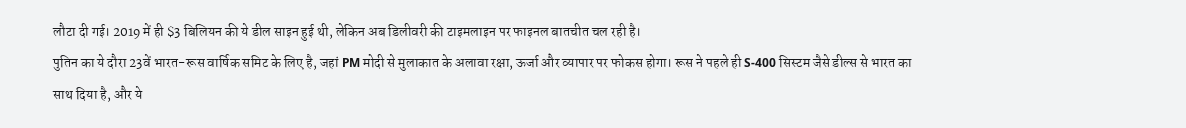लौटा दी गई। 2019 में ही $3 बिलियन की ये डील साइन हुई थी, लेकिन अब डिलीवरी की टाइमलाइन पर फाइनल बातचीत चल रही है।
पुतिन का ये दौरा 23वें भारत-रूस वार्षिक समिट के लिए है, जहां PM मोदी से मुलाकात के अलावा रक्षा, ऊर्जा और व्यापार पर फोकस होगा। रूस ने पहले ही S-400 सिस्टम जैसे डील्स से भारत का साथ दिया है, और ये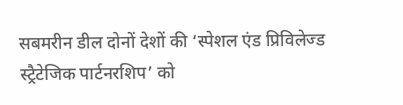सबमरीन डील दोनों देशों की ‘स्पेशल एंड प्रिविलेज्ड स्ट्रैटेजिक पार्टनरशिप’ को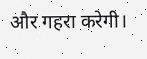और गहरा करेगी।